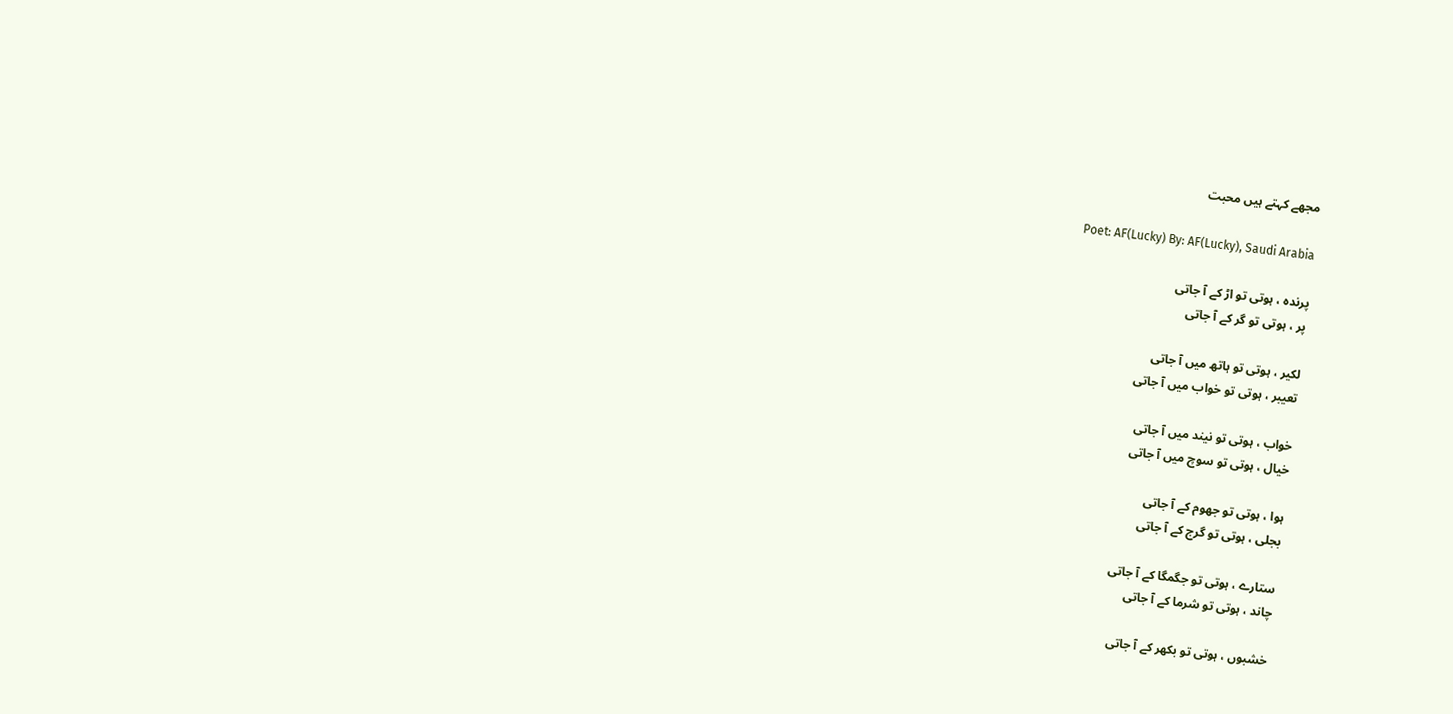مجھے کہتے ہیں محبت

Poet: AF(Lucky) By: AF(Lucky), Saudi Arabia

پرندہ ، ہوتی تو اڑ کے آ جاتی
پر ، ہوتی تو گر کے آ جاتی

لکیر ، ہوتی تو ہاتھ میں آ جاتی
تعیبر ، ہوتی تو خواب میں آ جاتی

خواب ، ہوتی تو نیند میں آ جاتی
خیال ، ہوتی تو سوچ میں آ جاتی

ہوا ، ہوتی تو جھوم کے آ جاتی
بجلی ، ہوتی تو گرج کے آ جاتی

ستارے ، ہوتی تو جگمگا کے آ جاتی
چاند ، ہوتی تو شرما کے آ جاتی

خشبوں ، ہوتی تو بکھر کے آ جاتی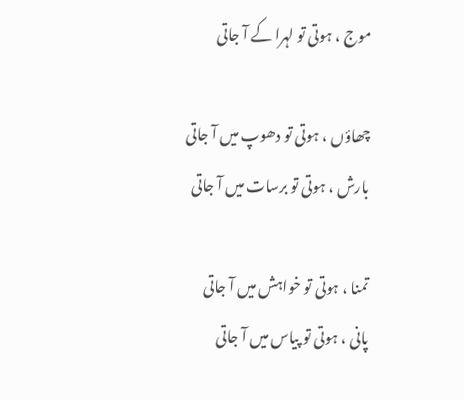موج ، ہوتی تو لہرا کے آ جاتی

چھاؤں ، ہوتی تو دھوپ میں آ جاتی
بارش ، ہوتی تو برسات میں آ جاتی

تمنا ، ہوتی تو خواہش میں آ جاتی
پانی ، ہوتی تو پیاس میں آ جاتی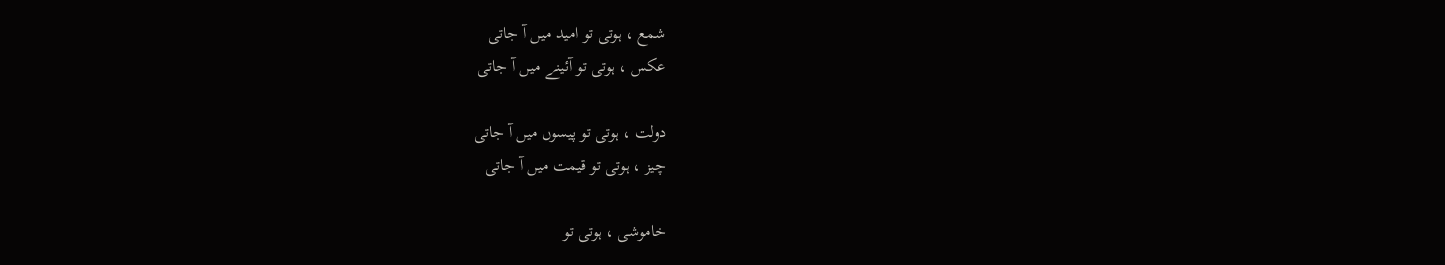شمع ، ہوتی تو امید میں آ جاتی
عکس ، ہوتی تو آئینے میں آ جاتی

دولت ، ہوتی تو پیسوں میں آ جاتی
چیز ، ہوتی تو قیمت میں آ جاتی

خاموشی ، ہوتی تو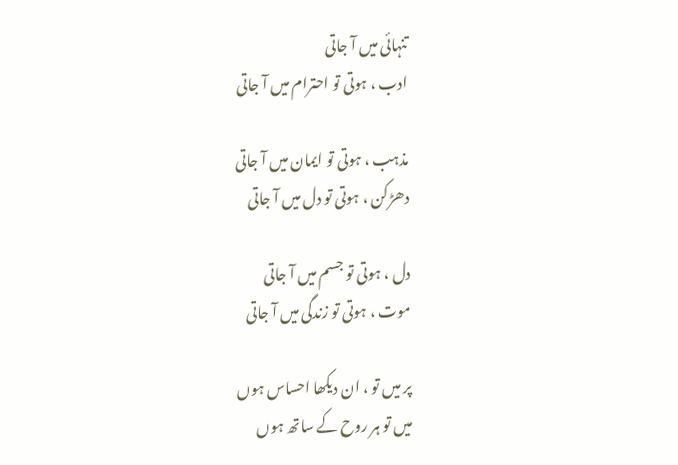تنہائی میں آ جاتی
ادب ، ہوتی تو احترام میں آ جاتی

مذہب ، ہوتی تو ایمان میں آ جاتی
دھڑکن ، ہوتی تو دل میں آ جاتی

دل ، ہوتی تو جسم میں آ جاتی
موت ، ہوتی تو زندگی میں آ جاتی

پر میں تو ، ان دیکھا احساس ہوں
میں تو ہر روح کے ساتھ ہوں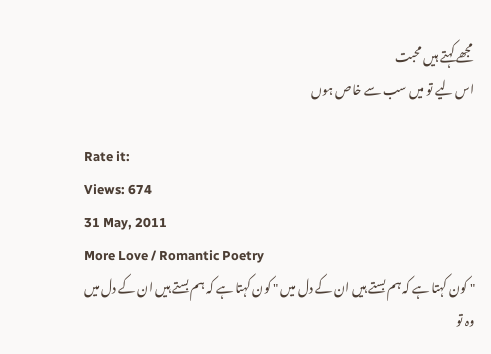مجھے کہتے ہیں محبت
اس لیے تو میں سب سے خاص ہوں

Rate it:
Views: 674
31 May, 2011
More Love / Romantic Poetry
" کون کہتا ہے کہ ہم بستے ہیں ان کے دل میں " کون کہتا ہے کہ ہم بستے ہیں ان کے دل میں
وہ تو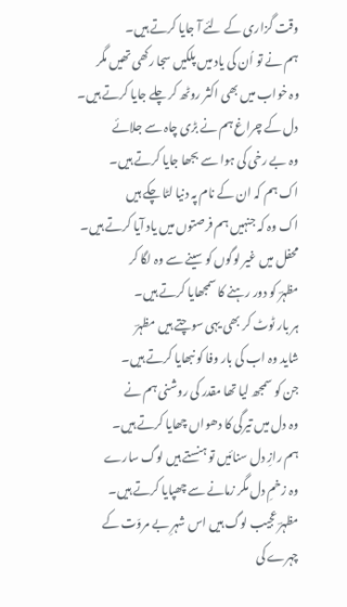وقت گزاری کے لئے آ جایا کرتے ہیں۔
ہم نے تو اُن کی یاد میں پلکیں سجا رکھی تھیں مگر
وہ خواب میں بھی اکثر روٹھ کر چلے جایا کرتے ہیں۔
دل کے چراغ ہم نے بڑی چاہ سے جلائے
وہ بے رخی کی ہوا سے بجھا جایا کرتے ہیں۔
اک ہم کہ ان کے نام پہ دنیا لٹا چکے ہیں
اک وہ کہ جنہیں ہم فرصتوں میں یاد آیا کرتے ہیں۔
محفل میں غیر لوگوں کو سینے سے وہ لگا کر
مظہرؔ کو دور رہنے کا سمجھایا کرتے ہیں۔
ہر بار ٹوٹ کر بھی یہی سوچتے ہیں مظہرؔ
شاید وہ اب کی بار وفا کو نبھایا کرتے ہیں۔
جن کو سمجھ لیا تھا مقدر کی روشنی ہم نے
وہ دل میں تیرگی کا دھواں چھایا کرتے ہیں۔
ہم رازِ دل سنائیں تو ہنستے ہیں لوگ سارے
وہ زخمِ دل مگر زمانے سے چھپایا کرتے ہیں۔
مظہرؔ عجیب لوگ ہیں اس شہرِ بے مروّت کے
چہرے کی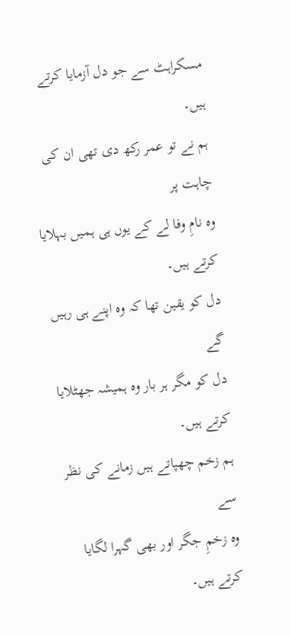مسکراہٹ سے جو دل آزمایا کرتے ہیں۔
ہم نے تو عمر رکھ دی تھی ان کی چاہت پر
وہ نامِ وفا لے کے یوں ہی ہمیں بہلایا کرتے ہیں۔
دل کو یقین تھا کہ وہ اپنے ہی رہیں گے
دل کو مگر ہر بار وہ ہمیشہ جھٹلایا کرتے ہیں۔
ہم زخم چھپاتے ہیں زمانے کی نظر سے
وہ زخمِ جگر اور بھی گہرا لگایا کرتے ہیں۔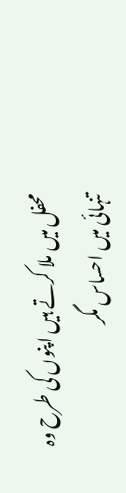محفل میں ملا کرتے ہیں اپنوں کی طرح وہ
تنہائی میں احساس مگر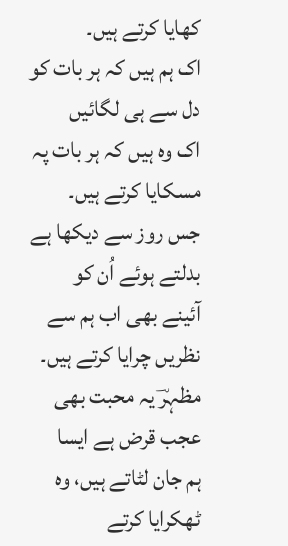کھایا کرتے ہیں۔
اک ہم ہیں کہ ہر بات کو دل سے ہی لگائیں
اک وہ ہیں کہ ہر بات پہ مسکایا کرتے ہیں۔
جس روز سے دیکھا ہے بدلتے ہوئے اُن کو
آئینے بھی اب ہم سے نظریں چرایا کرتے ہیں۔
مظہرؔ یہ محبت بھی عجب قرض ہے ایسا
ہم جان لٹاتے ہیں، وہ ٹھکرایا کرتے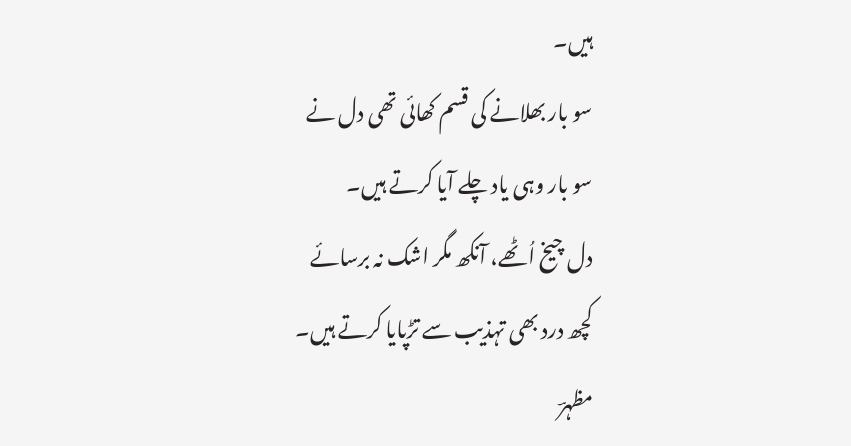ہیں۔
سو بار بھلانے کی قسم کھائی تھی دل نے
سو بار وہی یاد چلے آیا کرتے ہیں۔
دل چیخ اُٹھے، آنکھ مگر اشک نہ برسائے
کچھ درد بھی تہذیب سے تڑپایا کرتے ہیں۔
مظہرؔ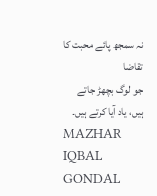نہ سمجھ پائے محبت کا تقاضا
جو لوگ بچھڑ جاتے ہیں، یاد آیا کرتے ہیں۔
MAZHAR IQBAL GONDAL